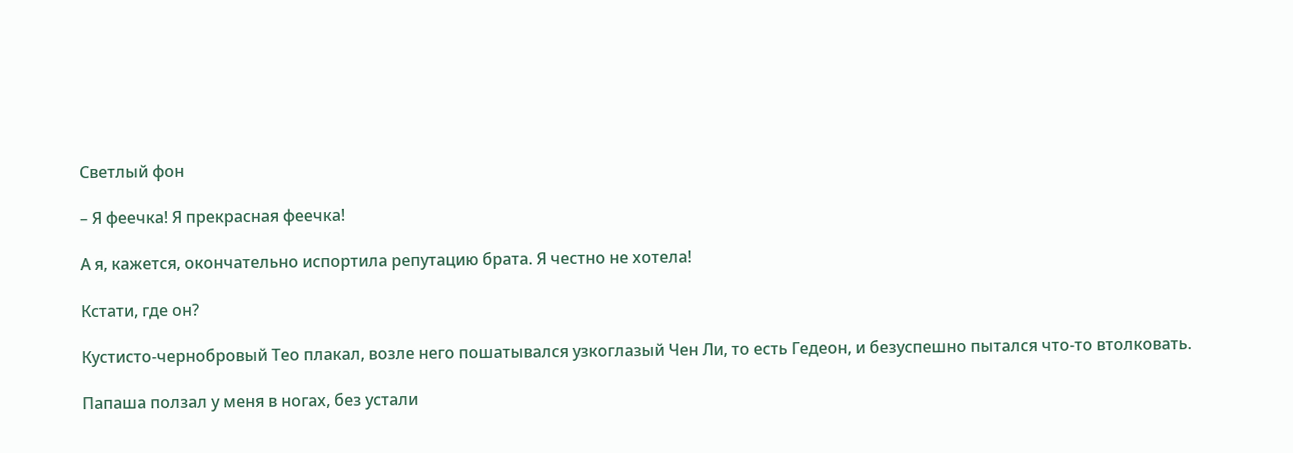Светлый фон

– Я феечка! Я прекрасная феечка!

А я, кажется, окончательно испортила репутацию брата. Я честно не хотела!

Кстати, где он?

Кустисто-чернобровый Тео плакал, возле него пошатывался узкоглазый Чен Ли, то есть Гедеон, и безуспешно пытался что-то втолковать.

Папаша ползал у меня в ногах, без устали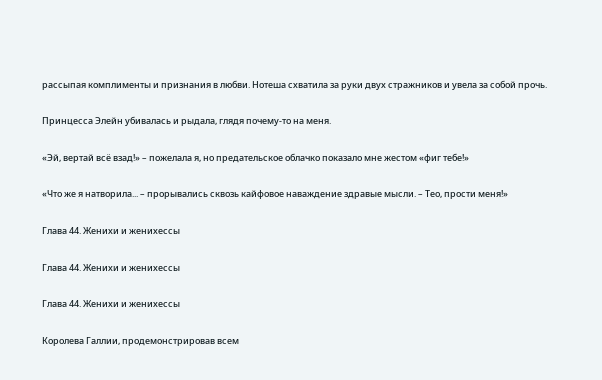рассыпая комплименты и признания в любви. Нотеша схватила за руки двух стражников и увела за собой прочь.

Принцесса Элейн убивалась и рыдала, глядя почему-то на меня.

«Эй, вертай всё взад!» – пожелала я, но предательское облачко показало мне жестом «фиг тебе!»

«Что же я натворила... – прорывались сквозь кайфовое наваждение здравые мысли. – Тео, прости меня!»

Глава 44. Женихи и женихессы

Глава 44. Женихи и женихессы

Глава 44. Женихи и женихессы

Королева Галлии, продемонстрировав всем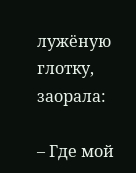лужёную глотку, заорала:

– Где мой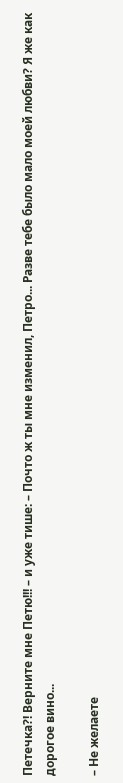Петечка?! Верните мне Петю!!! – и уже тише: – Почто ж ты мне изменил, Петро... Разве тебе было мало моей любви? Я же как дорогое вино...

– Не желаете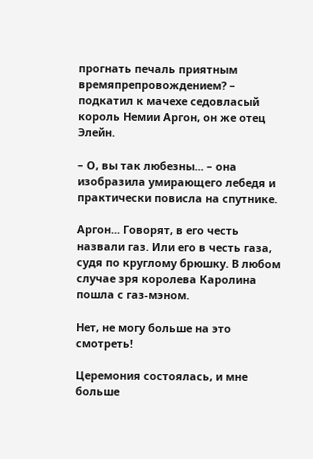прогнать печаль приятным времяпрепровождением? – подкатил к мачехе седовласый король Немии Аргон, он же отец Элейн.

– О, вы так любезны... – она изобразила умирающего лебедя и практически повисла на спутнике.

Аргон... Говорят, в его честь назвали газ. Или его в честь газа, судя по круглому брюшку. В любом случае зря королева Каролина пошла с газ-мэном.

Нет, не могу больше на это смотреть!

Церемония состоялась, и мне больше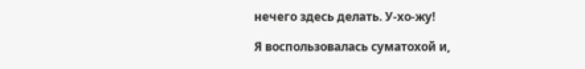нечего здесь делать. У-хо-жу!

Я воспользовалась суматохой и,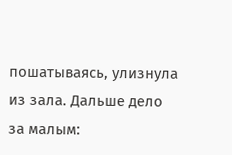пошатываясь, улизнула из зала. Дальше дело за малым: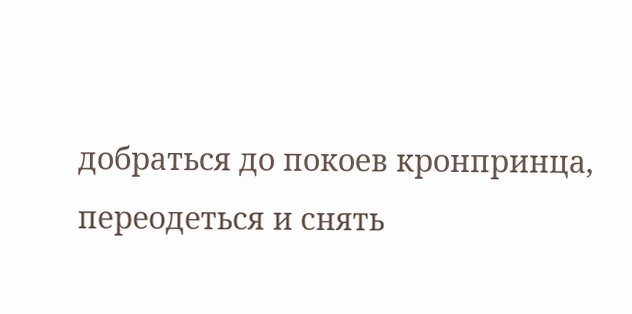добраться до покоев кронпринца, переодеться и снять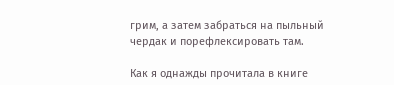грим, а затем забраться на пыльный чердак и порефлексировать там.

Как я однажды прочитала в книге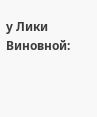у Лики Виновной: